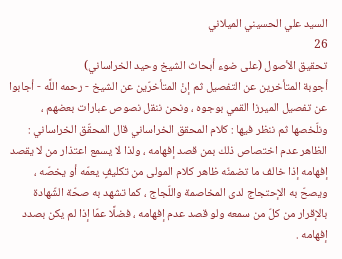السيد علي الحسيني الميلاني
26
تحقيق الأصول (على ضوء أبحاث الشيخ وحيد الخراساني)
أجوبة المتأخرين عن التفصيل ثم إنْ المتأخرّين عن الشيخ - رحمه اللَّه - أجابوا عن تفصيل الميرزا القمي بوجوه ، ونحن ننقل نصوص عبارات بعضهم ، ونلّخصها ثم ننظر فيها : كلام المحقق الخراساني قال المحقّق الخراساني : الظاهر عدم اختصاص ذلك بمن قصد إفهامه ، ولذا لا يسمع اعتذار من لا يقصد إفهامه إذا خالف ما تضمنّه ظاهر كلام المولى من تكليفٍ يعمّه أو يخصّه ، ويصحّ به الإحتجاج لدى المخاصمة واللّجاج ، كما تشهد به صحّة الشّهادة بالإقرار من كلّ من سمعه ولو قصد عدم إفهامه ، فضلًا عمّا إذا لم يكن بصدد إفهامه .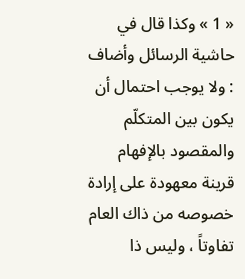« 1 » وكذا قال في حاشية الرسائل وأضاف : ولا يوجب احتمال أن يكون بين المتكلّم والمقصود بالإفهام قرينة معهودة على إرادة خصوصه من ذاك العام تفاوتاً ، وليس ذا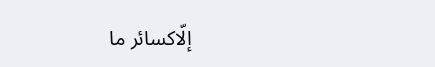إلّاكسائر ما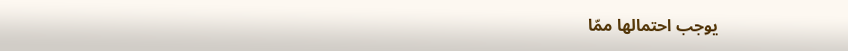يوجب احتمالها ممّا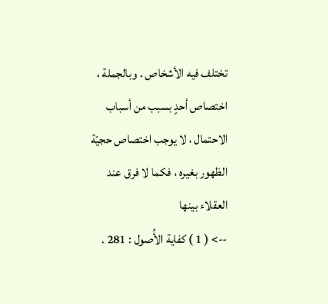تختلف فيه الأشخاص . وبالجملة ، اختصاص أحدٍ بسبب من أسباب الاحتمال ، لا يوجب اختصاص حجيّة الظهور بغيره ، فكما لا فرق عند العقلاء بينها
--> ( 1 ) كفاية الأُصول : 281 .